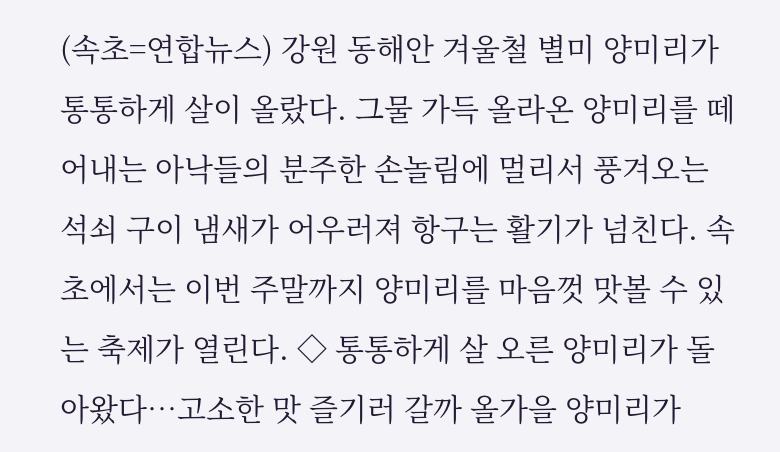(속초=연합뉴스) 강원 동해안 겨울철 별미 양미리가 통통하게 살이 올랐다. 그물 가득 올라온 양미리를 떼어내는 아낙들의 분주한 손놀림에 멀리서 풍겨오는 석쇠 구이 냄새가 어우러져 항구는 활기가 넘친다. 속초에서는 이번 주말까지 양미리를 마음껏 맛볼 수 있는 축제가 열린다. ◇ 통통하게 살 오른 양미리가 돌아왔다…고소한 맛 즐기러 갈까 올가을 양미리가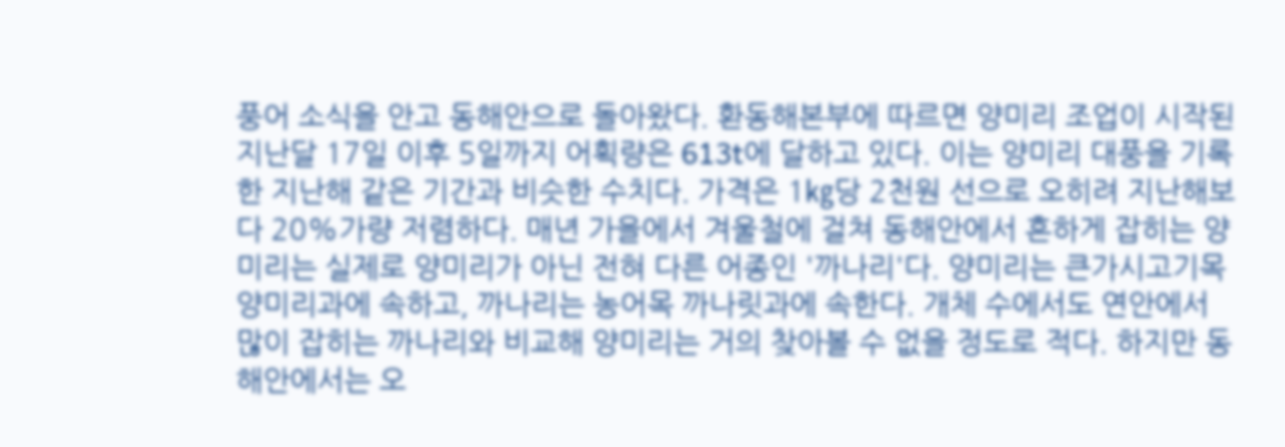풍어 소식을 안고 동해안으로 돌아왔다. 환동해본부에 따르면 양미리 조업이 시작된 지난달 17일 이후 5일까지 어획량은 613t에 달하고 있다. 이는 양미리 대풍을 기록한 지난해 같은 기간과 비슷한 수치다. 가격은 1㎏당 2천원 선으로 오히려 지난해보다 20%가량 저렴하다. 매년 가을에서 겨울철에 걸쳐 동해안에서 흔하게 잡히는 양미리는 실제로 양미리가 아닌 전혀 다른 어종인 '까나리'다. 양미리는 큰가시고기목 양미리과에 속하고, 까나리는 농어목 까나릿과에 속한다. 개체 수에서도 연안에서 많이 잡히는 까나리와 비교해 양미리는 거의 찾아볼 수 없을 정도로 적다. 하지만 동해안에서는 오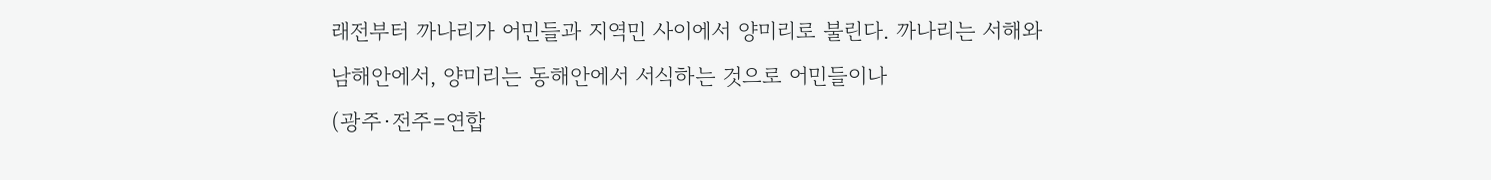래전부터 까나리가 어민들과 지역민 사이에서 양미리로 불린다. 까나리는 서해와 남해안에서, 양미리는 동해안에서 서식하는 것으로 어민들이나
(광주·전주=연합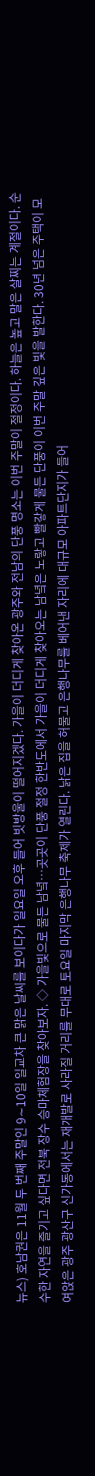뉴스) 호남권은 11월 두 번째 주말인 9∼10일 일교차 큰 맑은 날씨를 보이다가 일요일 오후 들어 빗방울이 떨어지겠다. 가을이 더디게 찾아온 광주와 전남의 단풍 명소는 이번 주말이 절정이다. 하늘은 높고 말은 살찌는 계절이다. 순수한 자연을 즐기고 싶다면 전북 장수 승마체험장을 찾아보자. ◇ 가을빛으로 물든 남녘…곳곳이 단풍 절정 한반도에서 가을이 더디게 찾아오는 남녘은 노랗고 빨갛게 물든 단풍이 이번 주말 깊은 빛을 발한다. 30년 넘은 주택이 모여앉은 광주 광산구 신가동에서는 재개발로 사라질 거리를 무대로 토요일 마지막 은행나무 축제가 열린다. 낡은 집을 허물고 은행나무를 베어낸 자리에 대규모 아파트단지가 들어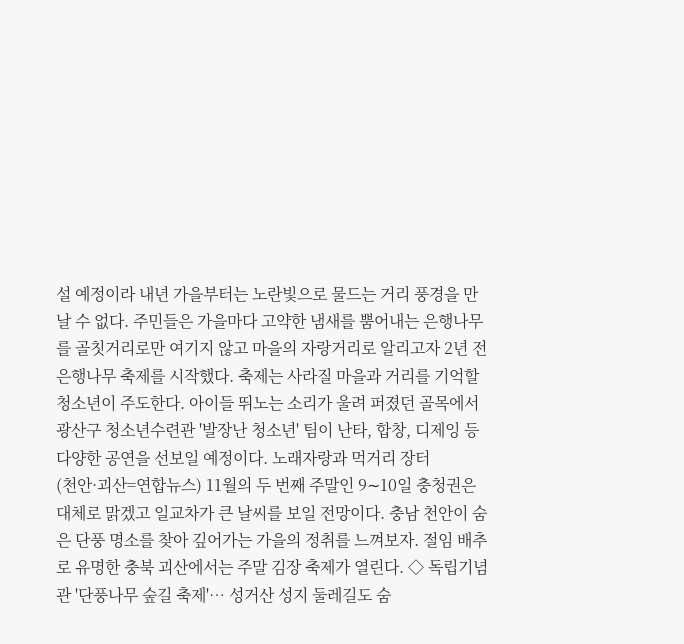설 예정이라 내년 가을부터는 노란빛으로 물드는 거리 풍경을 만날 수 없다. 주민들은 가을마다 고약한 냄새를 뿜어내는 은행나무를 골칫거리로만 여기지 않고 마을의 자랑거리로 알리고자 2년 전 은행나무 축제를 시작했다. 축제는 사라질 마을과 거리를 기억할 청소년이 주도한다. 아이들 뛰노는 소리가 울려 퍼졌던 골목에서 광산구 청소년수련관 '발장난 청소년' 팀이 난타, 합창, 디제잉 등 다양한 공연을 선보일 예정이다. 노래자랑과 먹거리 장터
(천안·괴산=연합뉴스) 11월의 두 번째 주말인 9∼10일 충청권은 대체로 맑겠고 일교차가 큰 날씨를 보일 전망이다. 충남 천안이 숨은 단풍 명소를 찾아 깊어가는 가을의 정취를 느껴보자. 절임 배추로 유명한 충북 괴산에서는 주말 김장 축제가 열린다. ◇ 독립기념관 '단풍나무 숲길 축제'… 성거산 성지 둘레길도 숨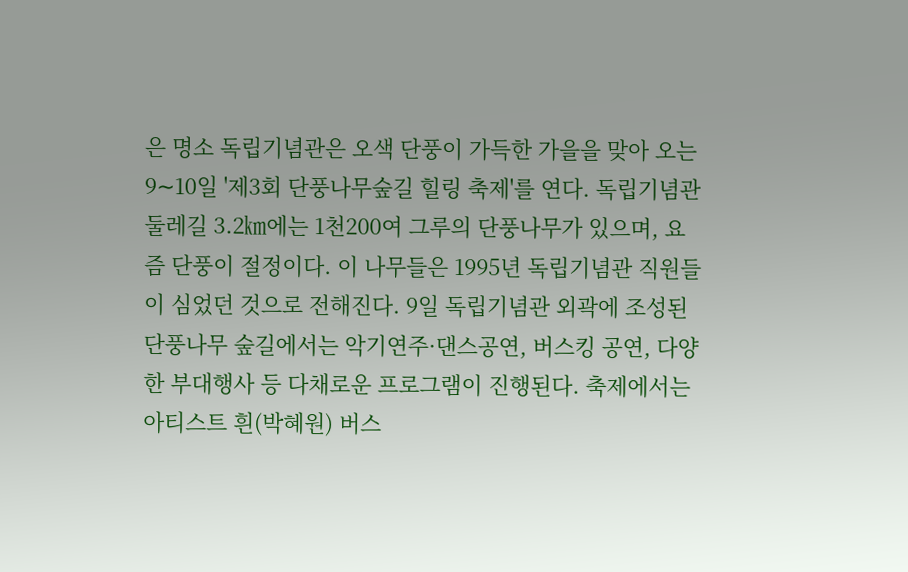은 명소 독립기념관은 오색 단풍이 가득한 가을을 맞아 오는 9∼10일 '제3회 단풍나무숲길 힐링 축제'를 연다. 독립기념관 둘레길 3.2㎞에는 1천200여 그루의 단풍나무가 있으며, 요즘 단풍이 절정이다. 이 나무들은 1995년 독립기념관 직원들이 심었던 것으로 전해진다. 9일 독립기념관 외곽에 조성된 단풍나무 숲길에서는 악기연주·댄스공연, 버스킹 공연, 다양한 부대행사 등 다채로운 프로그램이 진행된다. 축제에서는 아티스트 흰(박혜원) 버스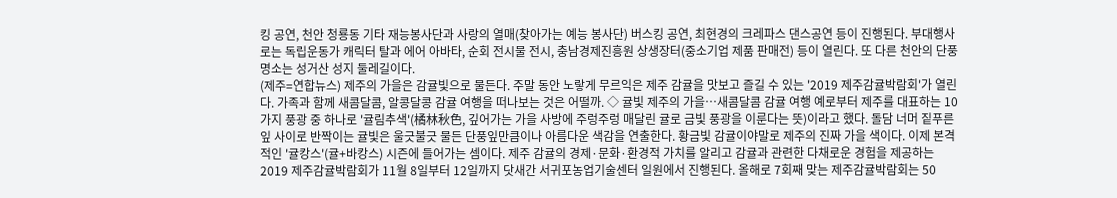킹 공연, 천안 청룡동 기타 재능봉사단과 사랑의 열매(찾아가는 예능 봉사단) 버스킹 공연, 최현경의 크레파스 댄스공연 등이 진행된다. 부대행사로는 독립운동가 캐릭터 탈과 에어 아바타, 순회 전시물 전시, 충남경제진흥원 상생장터(중소기업 제품 판매전) 등이 열린다. 또 다른 천안의 단풍명소는 성거산 성지 둘레길이다.
(제주=연합뉴스) 제주의 가을은 감귤빛으로 물든다. 주말 동안 노랗게 무르익은 제주 감귤을 맛보고 즐길 수 있는 '2019 제주감귤박람회'가 열린다. 가족과 함께 새콤달콤, 알콩달콩 감귤 여행을 떠나보는 것은 어떨까. ◇ 귤빛 제주의 가을…새콤달콤 감귤 여행 예로부터 제주를 대표하는 10가지 풍광 중 하나로 '귤림추색'(橘林秋色, 깊어가는 가을 사방에 주렁주렁 매달린 귤로 금빛 풍광을 이룬다는 뜻)이라고 했다. 돌담 너머 짙푸른 잎 사이로 반짝이는 귤빛은 울긋불긋 물든 단풍잎만큼이나 아름다운 색감을 연출한다. 황금빛 감귤이야말로 제주의 진짜 가을 색이다. 이제 본격적인 '귤캉스'(귤+바캉스) 시즌에 들어가는 셈이다. 제주 감귤의 경제·문화·환경적 가치를 알리고 감귤과 관련한 다채로운 경험을 제공하는 2019 제주감귤박람회가 11월 8일부터 12일까지 닷새간 서귀포농업기술센터 일원에서 진행된다. 올해로 7회째 맞는 제주감귤박람회는 50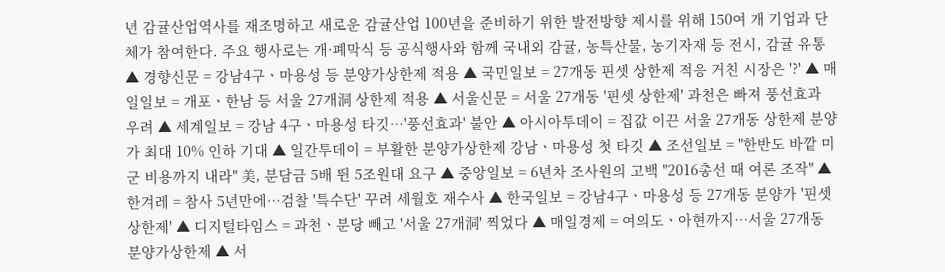년 감귤산업역사를 재조명하고 새로운 감귤산업 100년을 준비하기 위한 발전방향 제시를 위해 150여 개 기업과 단체가 참여한다. 주요 행사로는 개·폐막식 등 공식행사와 함께 국내외 감귤, 농특산물, 농기자재 등 전시, 감귤 유통
▲ 경향신문 = 강남4구ㆍ마용성 등 분양가상한제 적용 ▲ 국민일보 = 27개동 핀셋 상한제 적응 거친 시장은 '?' ▲ 매일일보 = 개포ㆍ한남 등 서울 27개洞 상한제 적용 ▲ 서울신문 = 서울 27개동 '핀셋 상한제' 과천은 빠져 풍선효과 우려 ▲ 세계일보 = 강남 4구ㆍ마용성 타깃…'풍선효과' 불안 ▲ 아시아투데이 = 집값 이끈 서울 27개동 상한제 분양가 최대 10% 인하 기대 ▲ 일간투데이 = 부활한 분양가상한제 강남ㆍ마용성 첫 타깃 ▲ 조선일보 = "한반도 바깥 미군 비용까지 내라" 美, 분담금 5배 뛴 5조원대 요구 ▲ 중앙일보 = 6년차 조사원의 고백 "2016총선 때 여론 조작" ▲ 한겨레 = 참사 5년만에…검찰 '특수단' 꾸려 세월호 재수사 ▲ 한국일보 = 강남4구ㆍ마용성 등 27개동 분양가 '핀셋 상한제' ▲ 디지털타임스 = 과천ㆍ분당 빼고 '서울 27개洞' 찍었다 ▲ 매일경제 = 여의도ㆍ아현까지…서울 27개동 분양가상한제 ▲ 서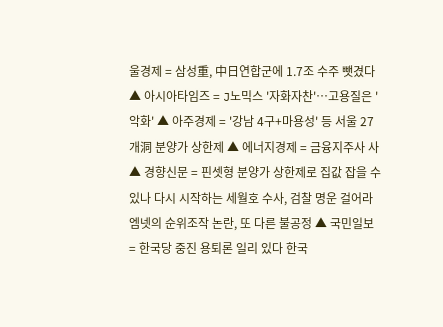울경제 = 삼성重, 中日연합군에 1.7조 수주 뺏겼다 ▲ 아시아타임즈 = J노믹스 '자화자찬'…고용질은 '악화' ▲ 아주경제 = '강남 4구+마용성' 등 서울 27개洞 분양가 상한제 ▲ 에너지경제 = 금융지주사 사
▲ 경향신문 = 핀셋형 분양가 상한제로 집값 잡을 수 있나 다시 시작하는 세월호 수사, 검찰 명운 걸어라 엠넷의 순위조작 논란, 또 다른 불공정 ▲ 국민일보 = 한국당 중진 용퇴론 일리 있다 한국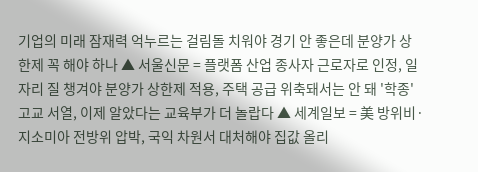기업의 미래 잠재력 억누르는 걸림돌 치워야 경기 안 좋은데 분양가 상한제 꼭 해야 하나 ▲ 서울신문 = 플랫폼 산업 종사자 근로자로 인정, 일자리 질 챙겨야 분양가 상한제 적용, 주택 공급 위축돼서는 안 돼 '학종' 고교 서열, 이제 알았다는 교육부가 더 놀랍다 ▲ 세계일보 = 美 방위비·지소미아 전방위 압박, 국익 차원서 대처해야 집값 올리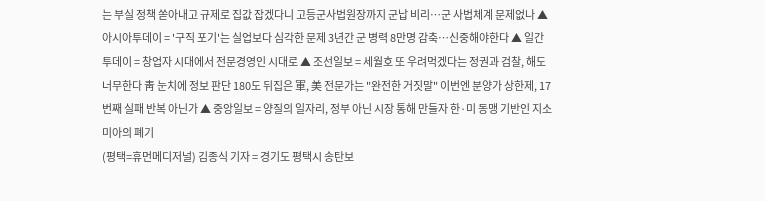는 부실 정책 쏟아내고 규제로 집값 잡겠다니 고등군사법원장까지 군납 비리…군 사법체계 문제없나 ▲ 아시아투데이 = '구직 포기'는 실업보다 심각한 문제 3년간 군 병력 8만명 감축…신중해야한다 ▲ 일간투데이 = 창업자 시대에서 전문경영인 시대로 ▲ 조선일보 = 세월호 또 우려먹겠다는 정권과 검찰, 해도 너무한다 靑 눈치에 정보 판단 180도 뒤집은 軍, 美 전문가는 "완전한 거짓말" 이번엔 분양가 상한제, 17번째 실패 반복 아닌가 ▲ 중앙일보 = 양질의 일자리, 정부 아닌 시장 통해 만들자 한·미 동맹 기반인 지소미아의 폐기
(평택=휴먼메디저널) 김종식 기자 = 경기도 평택시 송탄보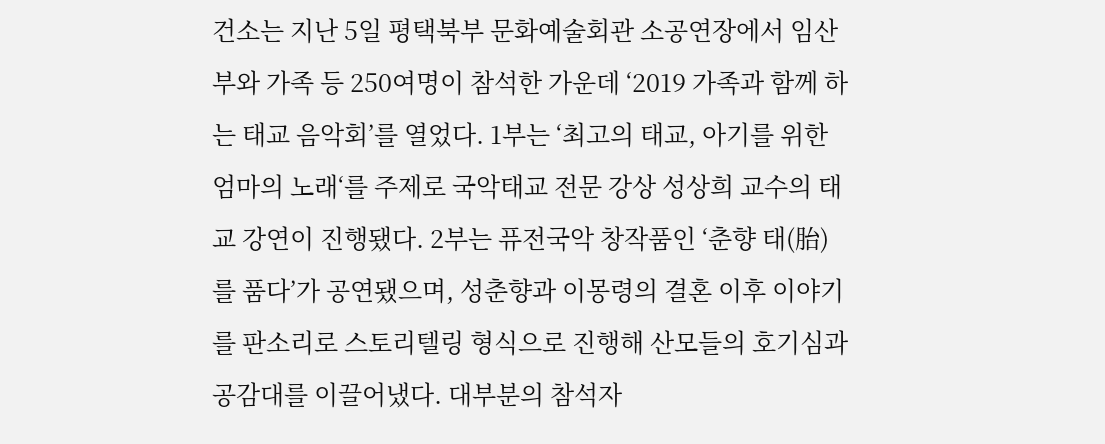건소는 지난 5일 평택북부 문화예술회관 소공연장에서 임산부와 가족 등 250여명이 참석한 가운데 ‘2019 가족과 함께 하는 태교 음악회’를 열었다. 1부는 ‘최고의 태교, 아기를 위한 엄마의 노래‘를 주제로 국악태교 전문 강상 성상희 교수의 태교 강연이 진행됐다. 2부는 퓨전국악 창작품인 ‘춘향 태(胎)를 품다’가 공연됐으며, 성춘향과 이몽령의 결혼 이후 이야기를 판소리로 스토리텔링 형식으로 진행해 산모들의 호기심과 공감대를 이끌어냈다. 대부분의 참석자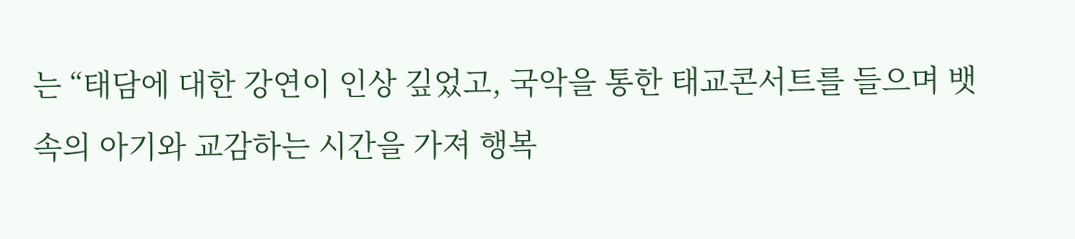는 “태담에 대한 강연이 인상 깊었고, 국악을 통한 태교콘서트를 들으며 뱃속의 아기와 교감하는 시간을 가져 행복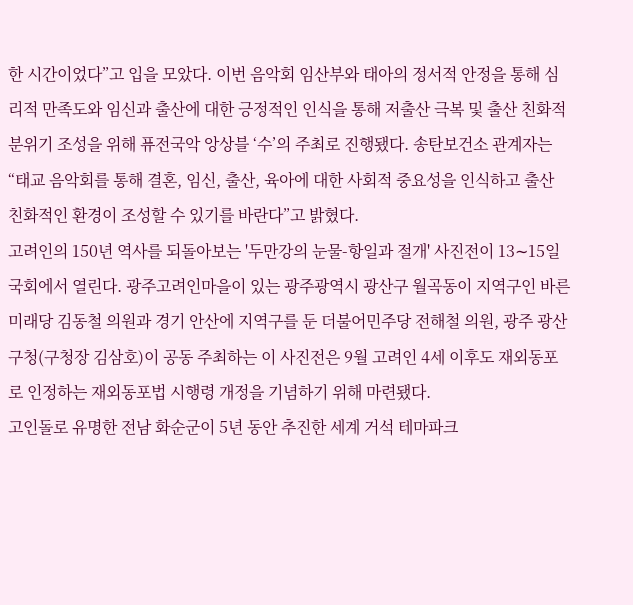한 시간이었다”고 입을 모았다. 이번 음악회 임산부와 태아의 정서적 안정을 통해 심리적 만족도와 임신과 출산에 대한 긍정적인 인식을 통해 저출산 극복 및 출산 친화적 분위기 조성을 위해 퓨전국악 앙상블 ‘수’의 주최로 진행됐다. 송탄보건소 관계자는 “태교 음악회를 통해 결혼, 임신, 출산, 육아에 대한 사회적 중요성을 인식하고 출산 친화적인 환경이 조성할 수 있기를 바란다”고 밝혔다.
고려인의 150년 역사를 되돌아보는 '두만강의 눈물-항일과 절개' 사진전이 13∼15일 국회에서 열린다. 광주고려인마을이 있는 광주광역시 광산구 월곡동이 지역구인 바른미래당 김동철 의원과 경기 안산에 지역구를 둔 더불어민주당 전해철 의원, 광주 광산구청(구청장 김삼호)이 공동 주최하는 이 사진전은 9월 고려인 4세 이후도 재외동포로 인정하는 재외동포법 시행령 개정을 기념하기 위해 마련됐다.
고인돌로 유명한 전남 화순군이 5년 동안 추진한 세계 거석 테마파크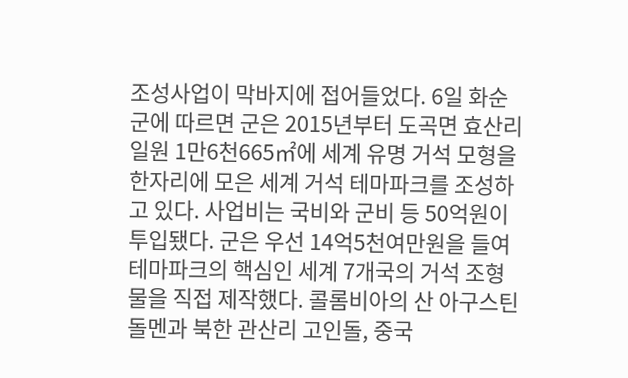조성사업이 막바지에 접어들었다. 6일 화순군에 따르면 군은 2015년부터 도곡면 효산리 일원 1만6천665㎡에 세계 유명 거석 모형을 한자리에 모은 세계 거석 테마파크를 조성하고 있다. 사업비는 국비와 군비 등 50억원이 투입됐다. 군은 우선 14억5천여만원을 들여 테마파크의 핵심인 세계 7개국의 거석 조형물을 직접 제작했다. 콜롬비아의 산 아구스틴 돌멘과 북한 관산리 고인돌, 중국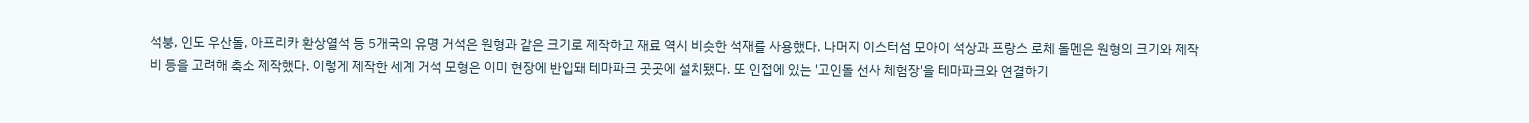석붕, 인도 우산돌, 아프리카 환상열석 등 5개국의 유명 거석은 원형과 같은 크기로 제작하고 재료 역시 비슷한 석재를 사용했다. 나머지 이스터섬 모아이 석상과 프랑스 로체 돌멘은 원형의 크기와 제작비 등을 고려해 축소 제작했다. 이렇게 제작한 세계 거석 모형은 이미 현장에 반입돼 테마파크 곳곳에 설치됐다. 또 인접에 있는 '고인돌 선사 체험장'을 테마파크와 연결하기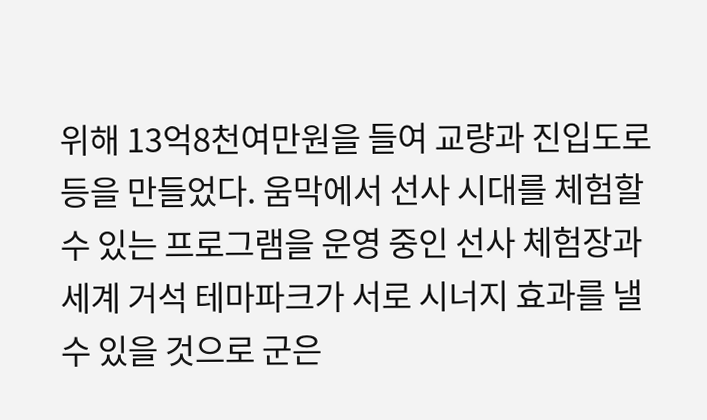위해 13억8천여만원을 들여 교량과 진입도로 등을 만들었다. 움막에서 선사 시대를 체험할 수 있는 프로그램을 운영 중인 선사 체험장과 세계 거석 테마파크가 서로 시너지 효과를 낼 수 있을 것으로 군은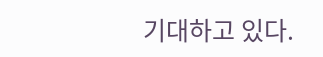기대하고 있다.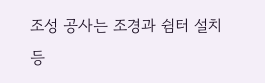조성 공사는 조경과 쉼터 설치 등